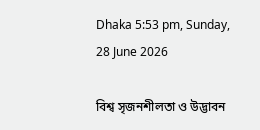Dhaka 5:53 pm, Sunday, 28 June 2026

বিশ্ব সৃজনশীলতা ও উদ্ভাবন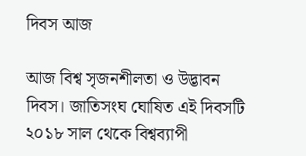দিবস আজ

আজ বিশ্ব সৃজনশীলতা ও উদ্ভাবন দিবস। জাতিসংঘ ঘোষিত এই দিবসটি ২০১৮ সাল থেকে বিশ্বব্যাপী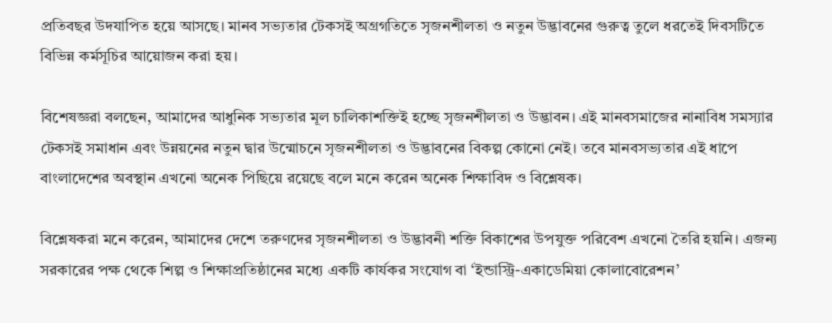প্রতিবছর উদযাপিত হয়ে আসছে। মানব সভ্যতার টেকসই অগ্রগতিতে সৃজনশীলতা ও নতুন উদ্ভাবনের গুরুত্ব তুলে ধরতেই দিবসটিতে বিভিন্ন কর্মসূচির আয়োজন করা হয়।

বিশেষজ্ঞরা বলছেন, আমাদের আধুনিক সভ্যতার মূল চালিকাশক্তিই হচ্ছে সৃজনশীলতা ও উদ্ভাবন। এই মানবসমাজের নানাবিধ সমস্যার টেকসই সমাধান এবং উন্নয়নের নতুন দ্বার উন্মোচনে সৃজনশীলতা ও উদ্ভাবনের বিকল্প কোনো নেই। তবে মানবসভ্যতার এই ধাপে বাংলাদেশের অবস্থান এখনো অনেক পিছিয়ে রয়েছে বলে মনে করেন অনেক শিক্ষাবিদ ও বিশ্লেষক।

বিশ্লেষকরা মনে করেন, আমাদের দেশে তরুণদের সৃজনশীলতা ও উদ্ভাবনী শক্তি বিকাশের উপযুক্ত পরিবেশ এখনো তৈরি হয়নি। এজন্য সরকারের পক্ষ থেকে শিল্প ও শিক্ষাপ্রতিষ্ঠানের মধ্যে একটি কার্যকর সংযোগ বা ‘ইন্ডাস্ট্রি-একাডেমিয়া কোলাবোরেশন’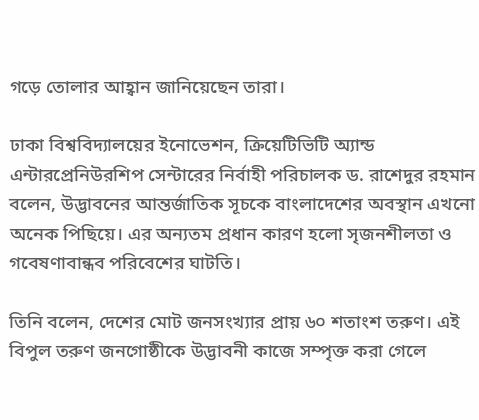গড়ে তোলার আহ্বান জানিয়েছেন তারা।

ঢাকা বিশ্ববিদ্যালয়ের ইনোভেশন, ক্রিয়েটিভিটি অ্যান্ড এন্টারপ্রেনিউরশিপ সেন্টারের নির্বাহী পরিচালক ড. রাশেদুর রহমান বলেন, উদ্ভাবনের আন্তর্জাতিক সূচকে বাংলাদেশের অবস্থান এখনো অনেক পিছিয়ে। এর অন্যতম প্রধান কারণ হলো সৃজনশীলতা ও গবেষণাবান্ধব পরিবেশের ঘাটতি।

তিনি বলেন, দেশের মোট জনসংখ্যার প্রায় ৬০ শতাংশ তরুণ। এই বিপুল তরুণ জনগোষ্ঠীকে উদ্ভাবনী কাজে সম্পৃক্ত করা গেলে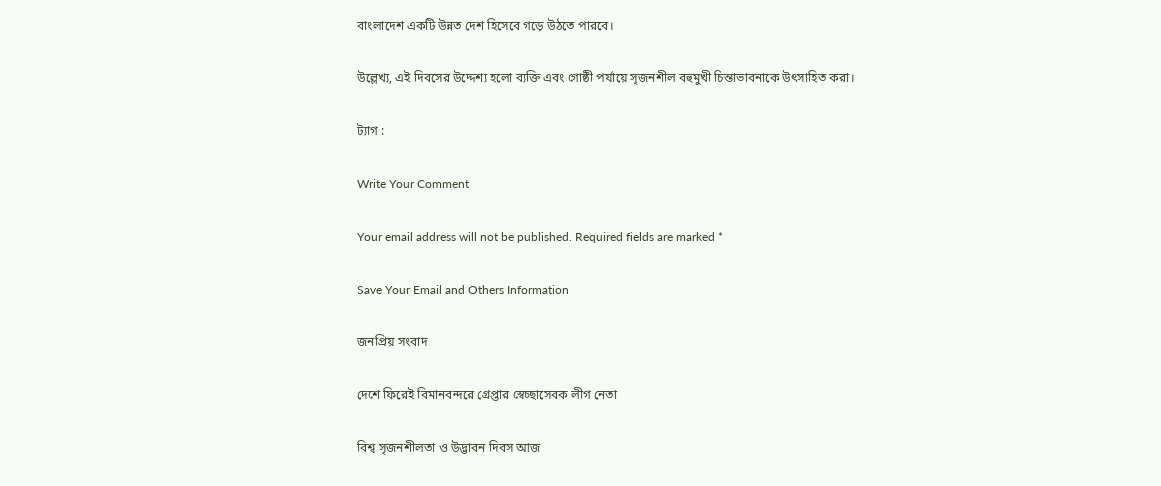বাংলাদেশ একটি উন্নত দেশ হিসেবে গড়ে উঠতে পারবে।

উল্লেখ্য, এই দিবসের উদ্দেশ্য হলো ব্যক্তি এবং গোষ্ঠী পর্যায়ে সৃজনশীল বহুমুখী চিন্তাভাবনাকে উৎসাহিত করা।

ট্যাগ :

Write Your Comment

Your email address will not be published. Required fields are marked *

Save Your Email and Others Information

জনপ্রিয় সংবাদ

দেশে ফিরেই বিমানবন্দরে গ্রেপ্তার স্বেচ্ছাসেবক লীগ নেতা

বিশ্ব সৃজনশীলতা ও উদ্ভাবন দিবস আজ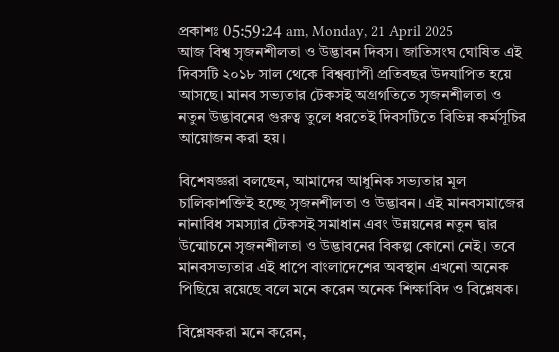প্রকাশঃ 05:59:24 am, Monday, 21 April 2025
আজ বিশ্ব সৃজনশীলতা ও উদ্ভাবন দিবস। জাতিসংঘ ঘোষিত এই দিবসটি ২০১৮ সাল থেকে বিশ্বব্যাপী প্রতিবছর উদযাপিত হয়ে আসছে। মানব সভ্যতার টেকসই অগ্রগতিতে সৃজনশীলতা ও নতুন উদ্ভাবনের গুরুত্ব তুলে ধরতেই দিবসটিতে বিভিন্ন কর্মসূচির আয়োজন করা হয়।

বিশেষজ্ঞরা বলছেন, আমাদের আধুনিক সভ্যতার মূল চালিকাশক্তিই হচ্ছে সৃজনশীলতা ও উদ্ভাবন। এই মানবসমাজের নানাবিধ সমস্যার টেকসই সমাধান এবং উন্নয়নের নতুন দ্বার উন্মোচনে সৃজনশীলতা ও উদ্ভাবনের বিকল্প কোনো নেই। তবে মানবসভ্যতার এই ধাপে বাংলাদেশের অবস্থান এখনো অনেক পিছিয়ে রয়েছে বলে মনে করেন অনেক শিক্ষাবিদ ও বিশ্লেষক।

বিশ্লেষকরা মনে করেন,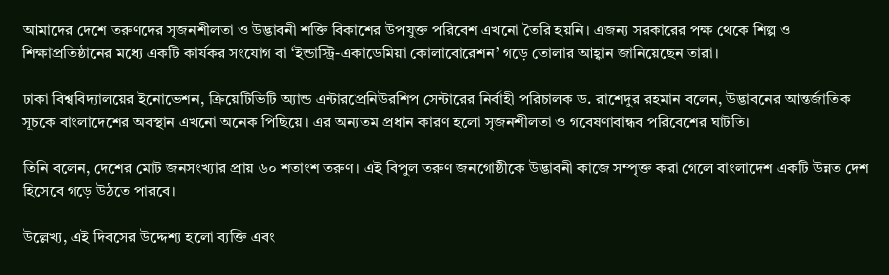আমাদের দেশে তরুণদের সৃজনশীলতা ও উদ্ভাবনী শক্তি বিকাশের উপযুক্ত পরিবেশ এখনো তৈরি হয়নি। এজন্য সরকারের পক্ষ থেকে শিল্প ও শিক্ষাপ্রতিষ্ঠানের মধ্যে একটি কার্যকর সংযোগ বা ‘ইন্ডাস্ট্রি-একাডেমিয়া কোলাবোরেশন’ গড়ে তোলার আহ্বান জানিয়েছেন তারা।

ঢাকা বিশ্ববিদ্যালয়ের ইনোভেশন, ক্রিয়েটিভিটি অ্যান্ড এন্টারপ্রেনিউরশিপ সেন্টারের নির্বাহী পরিচালক ড. রাশেদুর রহমান বলেন, উদ্ভাবনের আন্তর্জাতিক সূচকে বাংলাদেশের অবস্থান এখনো অনেক পিছিয়ে। এর অন্যতম প্রধান কারণ হলো সৃজনশীলতা ও গবেষণাবান্ধব পরিবেশের ঘাটতি।

তিনি বলেন, দেশের মোট জনসংখ্যার প্রায় ৬০ শতাংশ তরুণ। এই বিপুল তরুণ জনগোষ্ঠীকে উদ্ভাবনী কাজে সম্পৃক্ত করা গেলে বাংলাদেশ একটি উন্নত দেশ হিসেবে গড়ে উঠতে পারবে।

উল্লেখ্য, এই দিবসের উদ্দেশ্য হলো ব্যক্তি এবং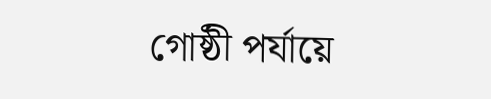গোষ্ঠী পর্যায়ে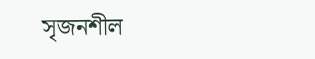সৃজনশীল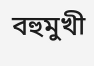বহুমুখী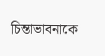চিন্তাভাবনাকে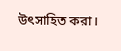উৎসাহিত করা।